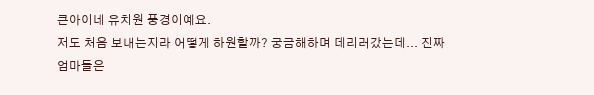큰아이네 유치원 풍경이예요.
저도 처음 보내는지라 어떻게 하원할까? 궁금해하며 데리러갔는데... 진짜 엄마들은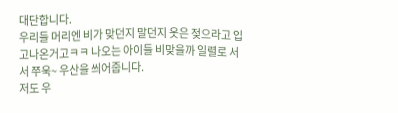대단합니다.
우리들 머리엔 비가 맞던지 말던지 옷은 젖으라고 입고나온거고ㅋㅋ 나오는 아이들 비맞을까 일렬로 서서 쭈욱~ 우산을 씌어줍니다.
저도 우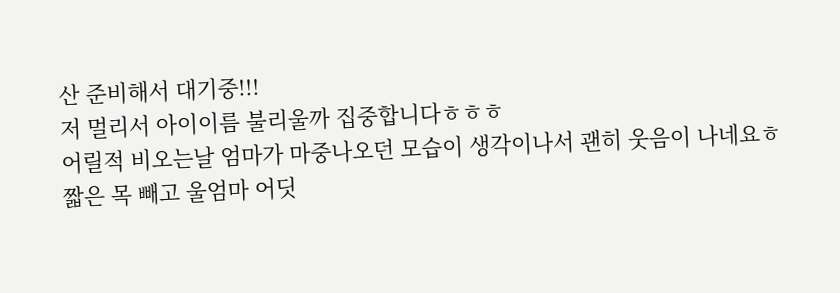산 준비해서 대기중!!!
저 멀리서 아이이름 불리울까 집중합니다ㅎㅎㅎ
어릴적 비오는날 엄마가 마중나오던 모습이 생각이나서 괜히 웃음이 나네요ㅎ
짧은 목 빼고 울엄마 어딧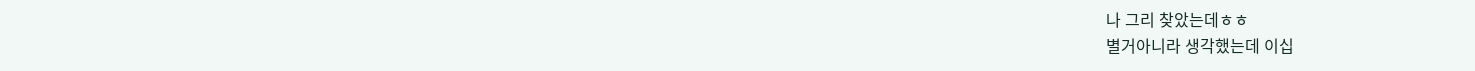나 그리 찾았는데ㅎㅎ
별거아니라 생각했는데 이십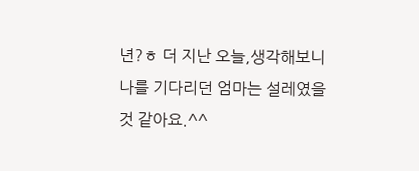년?ㅎ 더 지난 오늘,생각해보니 나를 기다리던 엄마는 설레였을것 같아요.^^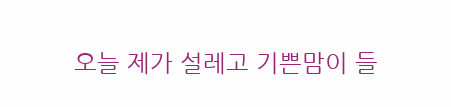오늘 제가 설레고 기쁜맘이 들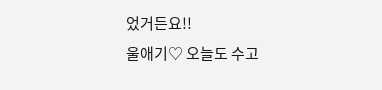었거든요!!
울애기♡ 오늘도 수고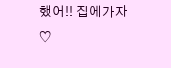했어!! 집에가자♡